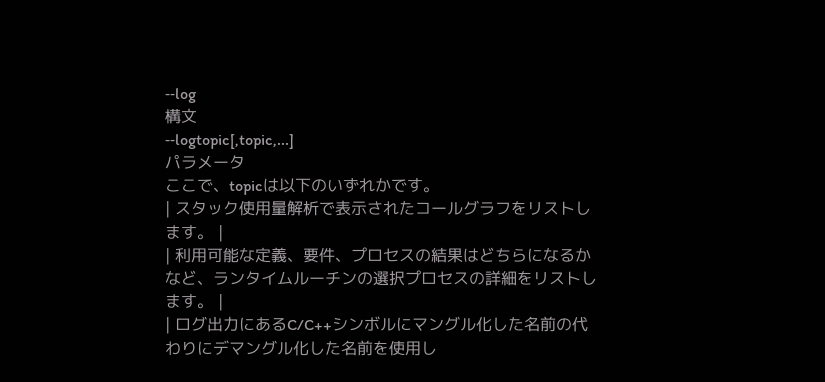‑‑log
構文
‑‑logtopic[,topic,...]
パラメータ
ここで、topicは以下のいずれかです。
| スタック使用量解析で表示されたコールグラフをリストします。 |
| 利用可能な定義、要件、プロセスの結果はどちらになるかなど、ランタイムルーチンの選択プロセスの詳細をリストします。 |
| ログ出力にあるC/C++シンボルにマングル化した名前の代わりにデマングル化した名前を使用し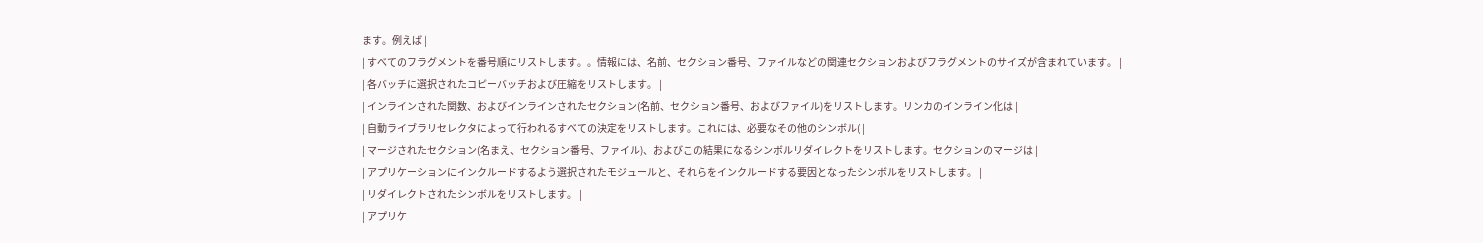ます。例えば |
| すべてのフラグメントを番号順にリストします。。情報には、名前、セクション番号、ファイルなどの関連セクションおよびフラグメントのサイズが含まれています。 |
| 各バッチに選択されたコピーバッチおよび圧縮をリストします。 |
| インラインされた関数、およびインラインされたセクション(名前、セクション番号、およびファイル)をリストします。リンカのインライン化は |
| 自動ライブラリセレクタによって行われるすべての決定をリストします。これには、必要なその他のシンボル( |
| マージされたセクション(名まえ、セクション番号、ファイル)、およびこの結果になるシンボルリダイレクトをリストします。セクションのマージは |
| アプリケーションにインクルードするよう選択されたモジュールと、それらをインクルードする要因となったシンボルをリストします。 |
| リダイレクトされたシンボルをリストします。 |
| アプリケ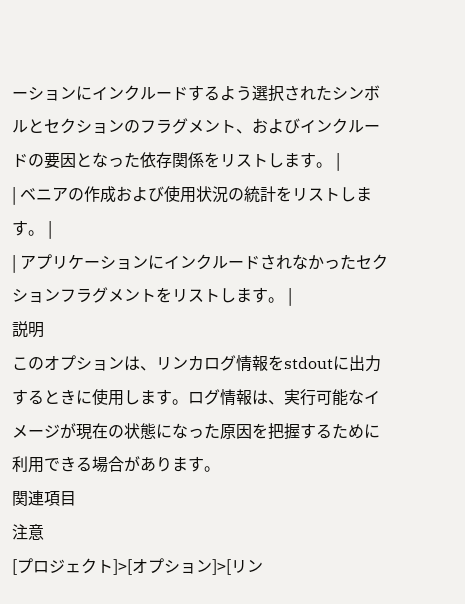ーションにインクルードするよう選択されたシンボルとセクションのフラグメント、およびインクルードの要因となった依存関係をリストします。 |
| ベニアの作成および使用状況の統計をリストします。 |
| アプリケーションにインクルードされなかったセクションフラグメントをリストします。 |
説明
このオプションは、リンカログ情報をstdoutに出力するときに使用します。ログ情報は、実行可能なイメージが現在の状態になった原因を把握するために利用できる場合があります。
関連項目
注意
[プロジェクト]>[オプション]>[リン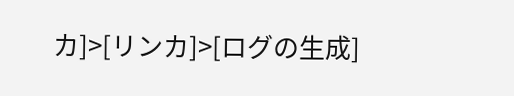カ]>[リンカ]>[ログの生成]